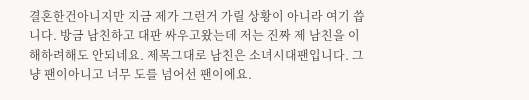결혼한건아니지만 지금 제가 그런거 가릴 상황이 아니라 여기 씁니다. 방금 남친하고 대판 싸우고왔는데 저는 진짜 제 남친을 이해하려해도 안되네요. 제목그대로 남친은 소녀시대팬입니다. 그냥 팬이아니고 너무 도를 넘어선 팬이에요.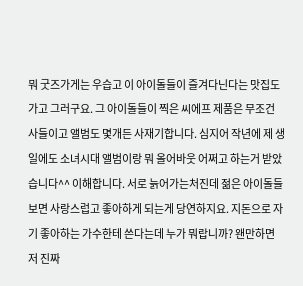뭐 굿즈가게는 우습고 이 아이돌들이 즐겨다닌다는 맛집도 가고 그러구요. 그 아이돌들이 찍은 씨에프 제품은 무조건 사들이고 앨범도 몇개든 사재기합니다. 심지어 작년에 제 생일에도 소녀시대 앨범이랑 뭐 올어바웃 어쩌고 하는거 받았습니다^^ 이해합니다. 서로 늙어가는처진데 젊은 아이돌들 보면 사랑스럽고 좋아하게 되는게 당연하지요. 지돈으로 자기 좋아하는 가수한테 쓴다는데 누가 뭐랍니까? 왠만하면 저 진짜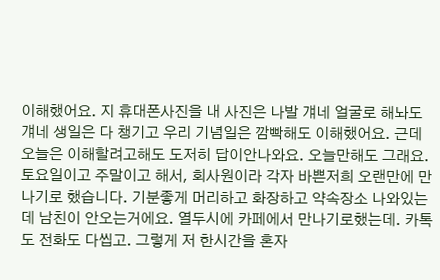이해했어요. 지 휴대폰사진을 내 사진은 나발 걔네 얼굴로 해놔도 걔네 생일은 다 챙기고 우리 기념일은 깜빡해도 이해했어요. 근데 오늘은 이해할려고해도 도저히 답이안나와요. 오늘만해도 그래요. 토요일이고 주말이고 해서, 회사원이라 각자 바쁜저희 오랜만에 만나기로 했습니다. 기분좋게 머리하고 화장하고 약속장소 나와있는데 남친이 안오는거에요. 열두시에 카페에서 만나기로했는데. 카톡도 전화도 다씹고. 그렇게 저 한시간을 혼자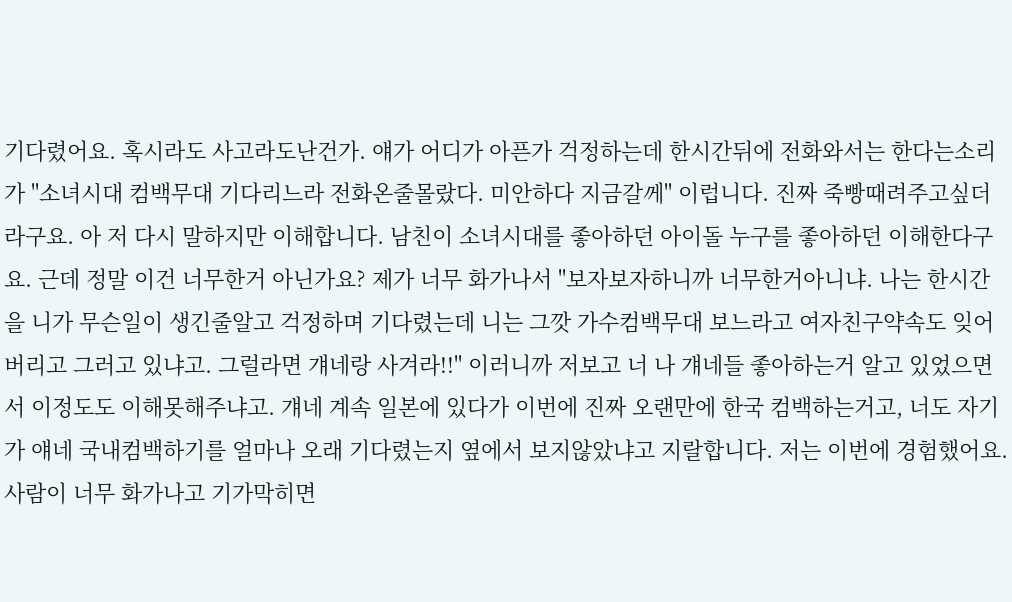기다렸어요. 혹시라도 사고라도난건가. 얘가 어디가 아픈가 걱정하는데 한시간뒤에 전화와서는 한다는소리가 "소녀시대 컴백무대 기다리느라 전화온줄몰랐다. 미안하다 지금갈께" 이럽니다. 진짜 죽빵때려주고싶더라구요. 아 저 다시 말하지만 이해합니다. 남친이 소녀시대를 좋아하던 아이돌 누구를 좋아하던 이해한다구요. 근데 정말 이건 너무한거 아닌가요? 제가 너무 화가나서 "보자보자하니까 너무한거아니냐. 나는 한시간을 니가 무슨일이 생긴줄알고 걱정하며 기다렸는데 니는 그깟 가수컴백무대 보느라고 여자친구약속도 잊어버리고 그러고 있냐고. 그럴라면 걔네랑 사겨라!!" 이러니까 저보고 너 나 걔네들 좋아하는거 알고 있었으면서 이정도도 이해못해주냐고. 걔네 계속 일본에 있다가 이번에 진짜 오랜만에 한국 컴백하는거고, 너도 자기가 얘네 국내컴백하기를 얼마나 오래 기다렸는지 옆에서 보지않았냐고 지랄합니다. 저는 이번에 경험했어요. 사람이 너무 화가나고 기가막히면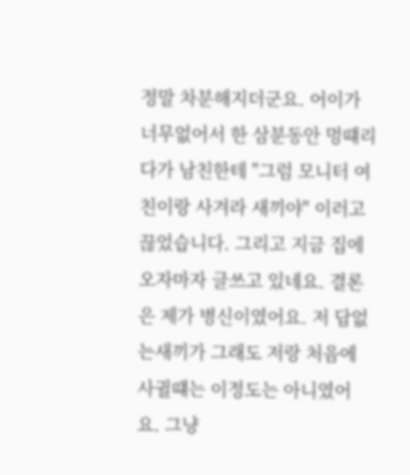정말 차분해지더군요. 어이가 너무없어서 한 삼분동안 멍떄리다가 남친한테 "그럼 모니터 여친이랑 사겨라 새끼야" 이러고 끊었습니다. 그리고 지금 집에오자마자 글쓰고 있네요. 결론은 제가 병신이였어요. 저 답없는새끼가 그래도 저랑 처음에 사귈떄는 이정도는 아니였어요. 그냥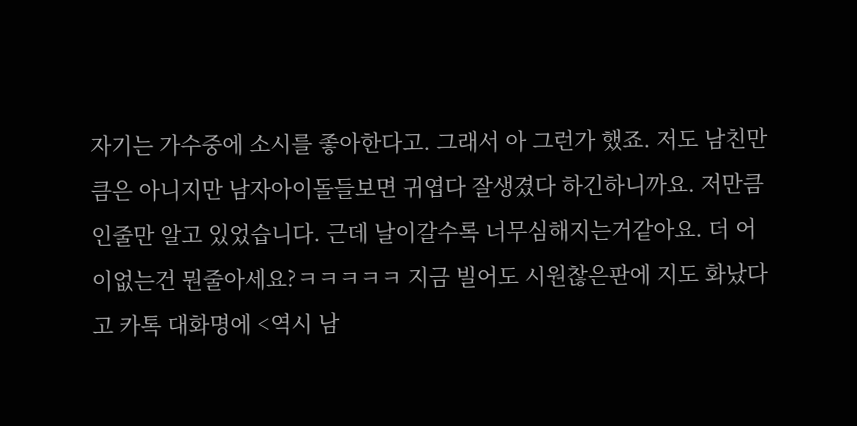자기는 가수중에 소시를 좋아한다고. 그래서 아 그런가 했죠. 저도 남친만큼은 아니지만 남자아이돌들보면 귀엽다 잘생겼다 하긴하니까요. 저만큼인줄만 알고 있었습니다. 근데 날이갈수록 너무심해지는거같아요. 더 어이없는건 뭔줄아세요?ㅋㅋㅋㅋㅋ 지금 빌어도 시원찮은판에 지도 화났다고 카톡 대화명에 <역시 남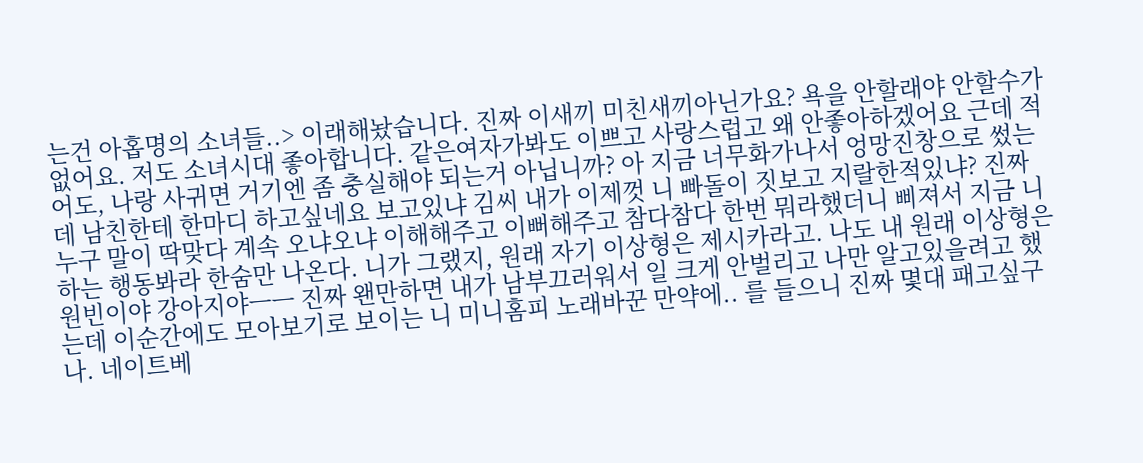는건 아홉명의 소녀들..> 이래해놨습니다. 진짜 이새끼 미친새끼아닌가요? 욕을 안할래야 안할수가 없어요. 저도 소녀시대 좋아합니다. 같은여자가봐도 이쁘고 사랑스럽고 왜 안좋아하겠어요 근데 적어도, 나랑 사귀면 거기엔 좀 충실해야 되는거 아닙니까? 아 지금 너무화가나서 엉망진창으로 썼는데 남친한테 한마디 하고싶네요 보고있냐 김씨 내가 이제껏 니 빠돌이 짓보고 지랄한적있냐? 진짜 누구 말이 딱맞다 계속 오냐오냐 이해해주고 이뻐해주고 참다참다 한번 뭐라했더니 삐져서 지금 니 하는 행동봐라 한숨만 나온다. 니가 그랬지, 원래 자기 이상형은 제시카라고. 나도 내 원래 이상형은 원빈이야 강아지야ㅡㅡ 진짜 왠만하면 내가 남부끄러워서 일 크게 안벌리고 나만 알고있을려고 했는데 이순간에도 모아보기로 보이는 니 미니홈피 노래바꾼 만약에.. 를 들으니 진짜 몇대 패고싶구나. 네이트베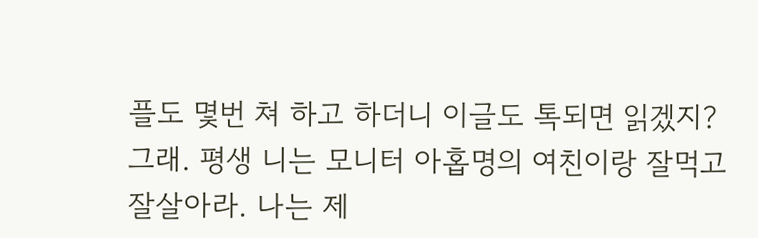플도 몇번 쳐 하고 하더니 이글도 톡되면 읽겠지? 그래. 평생 니는 모니터 아홉명의 여친이랑 잘먹고 잘살아라. 나는 제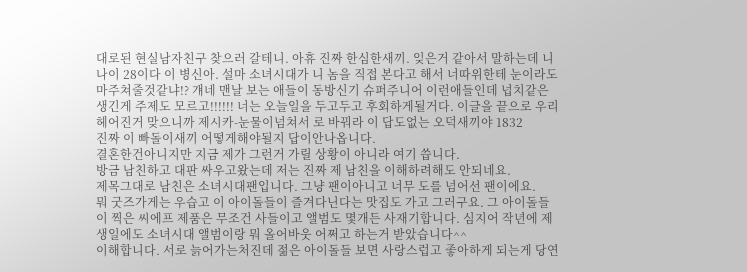대로된 현실남자친구 찾으러 갈테니. 아휴 진짜 한심한새끼. 잊은거 같아서 말하는데 니 나이 28이다 이 병신아. 설마 소녀시대가 니 놈을 직접 본다고 해서 너따위한테 눈이라도 마주쳐줄것같냐!? 걔네 맨날 보는 애들이 동방신기 슈퍼주니어 이런애들인데 넙치같은 생긴게 주제도 모르고!!!!!! 너는 오늘일을 두고두고 후회하게될거다. 이글을 끝으로 우리 헤어진거 맞으니까 제시카-눈물이넘쳐서 로 바꿔라 이 답도없는 오덕새끼야 1832
진짜 이 빠돌이새끼 어떻게해야될지 답이안나옵니다.
결혼한건아니지만 지금 제가 그런거 가릴 상황이 아니라 여기 씁니다.
방금 남친하고 대판 싸우고왔는데 저는 진짜 제 남친을 이해하려해도 안되네요.
제목그대로 남친은 소녀시대팬입니다. 그냥 팬이아니고 너무 도를 넘어선 팬이에요.
뭐 굿즈가게는 우습고 이 아이돌들이 즐겨다닌다는 맛집도 가고 그러구요. 그 아이돌들이 찍은 씨에프 제품은 무조건 사들이고 앨범도 몇개든 사재기합니다. 심지어 작년에 제 생일에도 소녀시대 앨범이랑 뭐 올어바웃 어쩌고 하는거 받았습니다^^
이해합니다. 서로 늙어가는처진데 젊은 아이돌들 보면 사랑스럽고 좋아하게 되는게 당연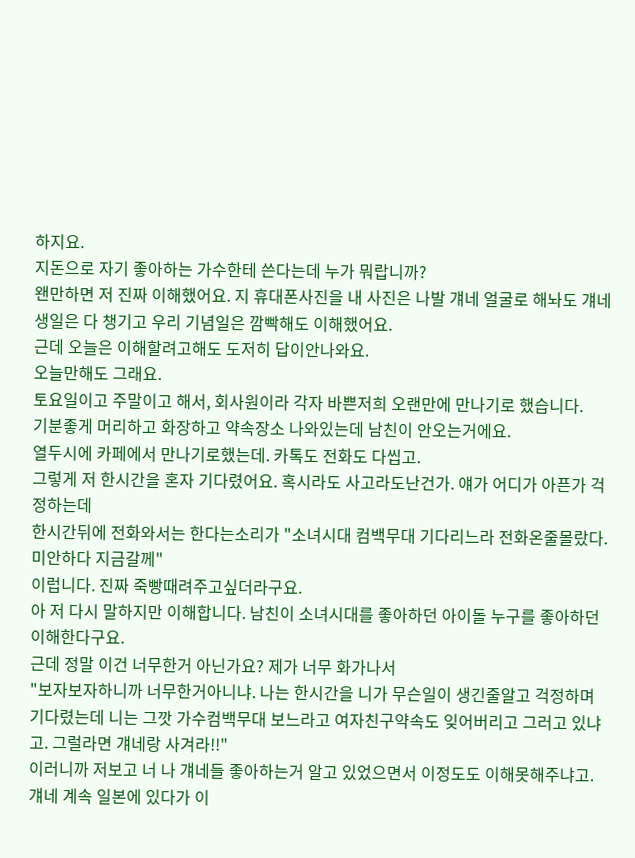하지요.
지돈으로 자기 좋아하는 가수한테 쓴다는데 누가 뭐랍니까?
왠만하면 저 진짜 이해했어요. 지 휴대폰사진을 내 사진은 나발 걔네 얼굴로 해놔도 걔네 생일은 다 챙기고 우리 기념일은 깜빡해도 이해했어요.
근데 오늘은 이해할려고해도 도저히 답이안나와요.
오늘만해도 그래요.
토요일이고 주말이고 해서, 회사원이라 각자 바쁜저희 오랜만에 만나기로 했습니다.
기분좋게 머리하고 화장하고 약속장소 나와있는데 남친이 안오는거에요.
열두시에 카페에서 만나기로했는데. 카톡도 전화도 다씹고.
그렇게 저 한시간을 혼자 기다렸어요. 혹시라도 사고라도난건가. 얘가 어디가 아픈가 걱정하는데
한시간뒤에 전화와서는 한다는소리가 "소녀시대 컴백무대 기다리느라 전화온줄몰랐다. 미안하다 지금갈께"
이럽니다. 진짜 죽빵때려주고싶더라구요.
아 저 다시 말하지만 이해합니다. 남친이 소녀시대를 좋아하던 아이돌 누구를 좋아하던 이해한다구요.
근데 정말 이건 너무한거 아닌가요? 제가 너무 화가나서
"보자보자하니까 너무한거아니냐. 나는 한시간을 니가 무슨일이 생긴줄알고 걱정하며 기다렸는데 니는 그깟 가수컴백무대 보느라고 여자친구약속도 잊어버리고 그러고 있냐고. 그럴라면 걔네랑 사겨라!!"
이러니까 저보고 너 나 걔네들 좋아하는거 알고 있었으면서 이정도도 이해못해주냐고. 걔네 계속 일본에 있다가 이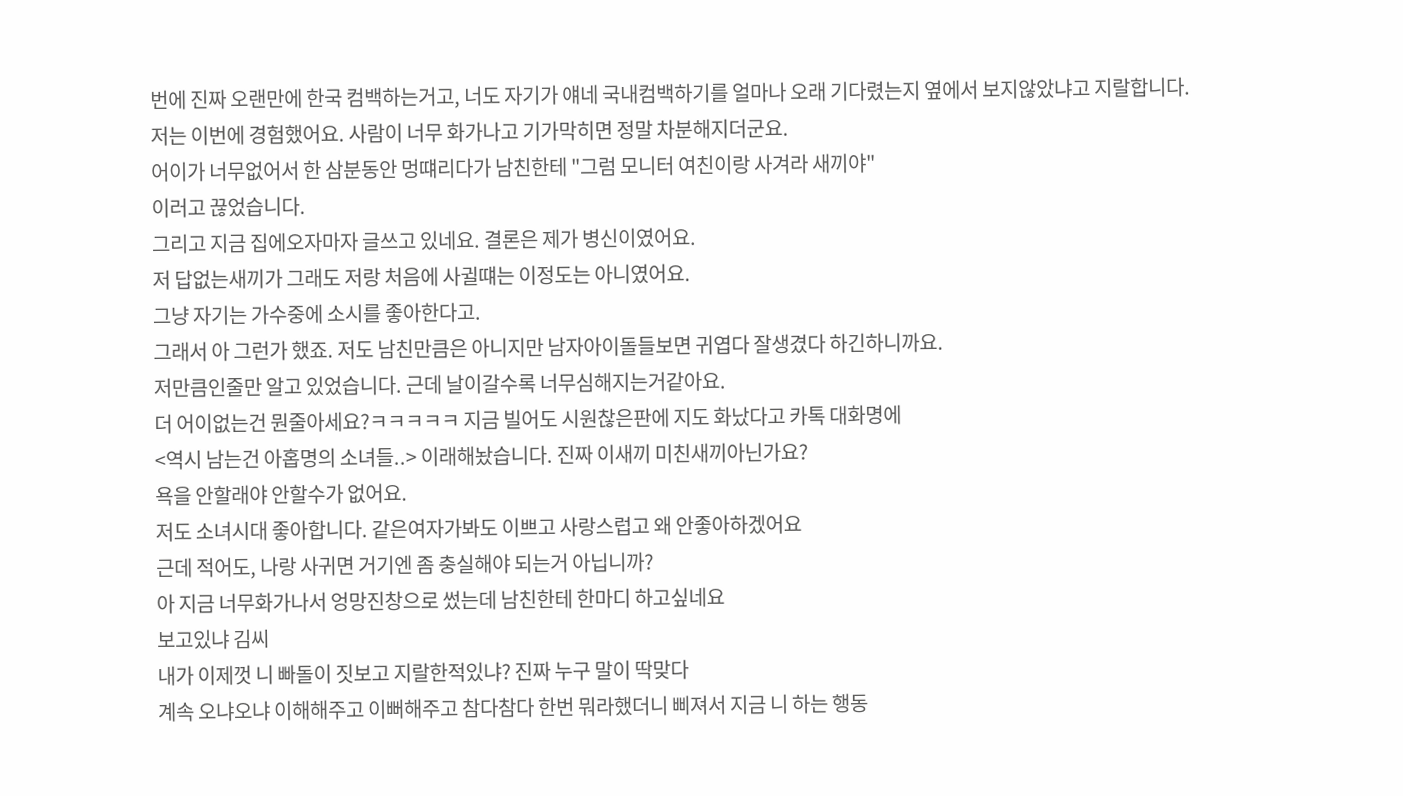번에 진짜 오랜만에 한국 컴백하는거고, 너도 자기가 얘네 국내컴백하기를 얼마나 오래 기다렸는지 옆에서 보지않았냐고 지랄합니다.
저는 이번에 경험했어요. 사람이 너무 화가나고 기가막히면 정말 차분해지더군요.
어이가 너무없어서 한 삼분동안 멍떄리다가 남친한테 "그럼 모니터 여친이랑 사겨라 새끼야"
이러고 끊었습니다.
그리고 지금 집에오자마자 글쓰고 있네요. 결론은 제가 병신이였어요.
저 답없는새끼가 그래도 저랑 처음에 사귈떄는 이정도는 아니였어요.
그냥 자기는 가수중에 소시를 좋아한다고.
그래서 아 그런가 했죠. 저도 남친만큼은 아니지만 남자아이돌들보면 귀엽다 잘생겼다 하긴하니까요.
저만큼인줄만 알고 있었습니다. 근데 날이갈수록 너무심해지는거같아요.
더 어이없는건 뭔줄아세요?ㅋㅋㅋㅋㅋ 지금 빌어도 시원찮은판에 지도 화났다고 카톡 대화명에
<역시 남는건 아홉명의 소녀들..> 이래해놨습니다. 진짜 이새끼 미친새끼아닌가요?
욕을 안할래야 안할수가 없어요.
저도 소녀시대 좋아합니다. 같은여자가봐도 이쁘고 사랑스럽고 왜 안좋아하겠어요
근데 적어도, 나랑 사귀면 거기엔 좀 충실해야 되는거 아닙니까?
아 지금 너무화가나서 엉망진창으로 썼는데 남친한테 한마디 하고싶네요
보고있냐 김씨
내가 이제껏 니 빠돌이 짓보고 지랄한적있냐? 진짜 누구 말이 딱맞다
계속 오냐오냐 이해해주고 이뻐해주고 참다참다 한번 뭐라했더니 삐져서 지금 니 하는 행동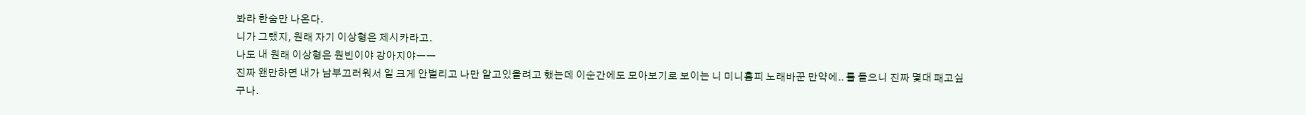봐라 한숨만 나온다.
니가 그랬지, 원래 자기 이상형은 제시카라고.
나도 내 원래 이상형은 원빈이야 강아지야ㅡㅡ
진짜 왠만하면 내가 남부끄러워서 일 크게 안벌리고 나만 알고있을려고 했는데 이순간에도 모아보기로 보이는 니 미니홈피 노래바꾼 만약에.. 를 들으니 진짜 몇대 패고싶구나.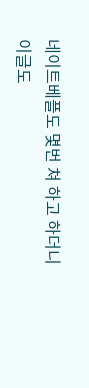네이트베플도 몇번 쳐 하고 하더니 이글도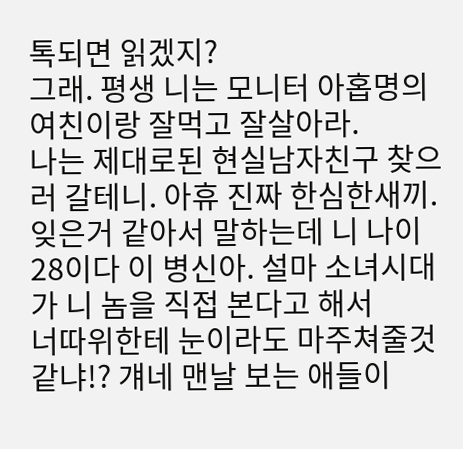톡되면 읽겠지?
그래. 평생 니는 모니터 아홉명의 여친이랑 잘먹고 잘살아라.
나는 제대로된 현실남자친구 찾으러 갈테니. 아휴 진짜 한심한새끼.
잊은거 같아서 말하는데 니 나이 28이다 이 병신아. 설마 소녀시대가 니 놈을 직접 본다고 해서
너따위한테 눈이라도 마주쳐줄것같냐!? 걔네 맨날 보는 애들이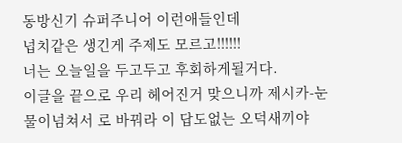동방신기 슈퍼주니어 이런애들인데
넙치같은 생긴게 주제도 모르고!!!!!!
너는 오늘일을 두고두고 후회하게될거다.
이글을 끝으로 우리 헤어진거 맞으니까 제시카-눈물이넘쳐서 로 바꿔라 이 답도없는 오덕새끼야